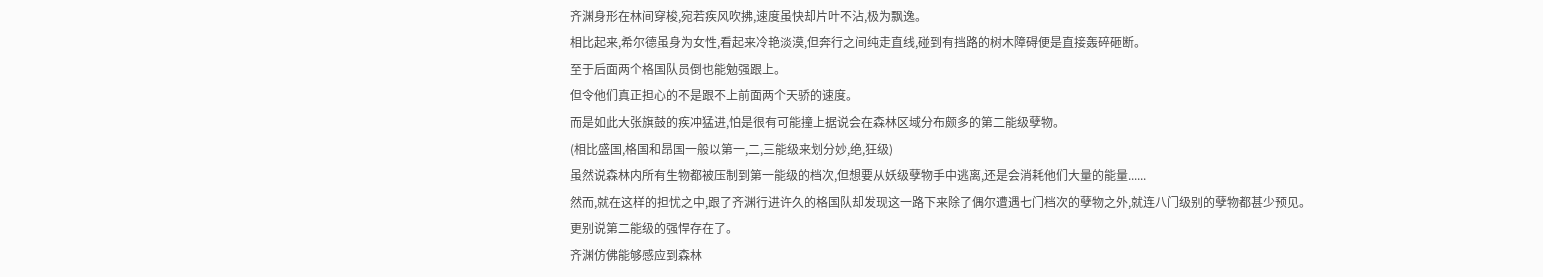齐渊身形在林间穿梭,宛若疾风吹拂,速度虽快却片叶不沾,极为飘逸。
相比起来,希尔德虽身为女性,看起来冷艳淡漠,但奔行之间纯走直线,碰到有挡路的树木障碍便是直接轰碎砸断。
至于后面两个格国队员倒也能勉强跟上。
但令他们真正担心的不是跟不上前面两个天骄的速度。
而是如此大张旗鼓的疾冲猛进,怕是很有可能撞上据说会在森林区域分布颇多的第二能级孽物。
(相比盛国,格国和昂国一般以第一,二,三能级来划分妙,绝,狂级)
虽然说森林内所有生物都被压制到第一能级的档次,但想要从妖级孽物手中逃离,还是会消耗他们大量的能量......
然而,就在这样的担忧之中,跟了齐渊行进许久的格国队却发现这一路下来除了偶尔遭遇七门档次的孽物之外,就连八门级别的孽物都甚少预见。
更别说第二能级的强悍存在了。
齐渊仿佛能够感应到森林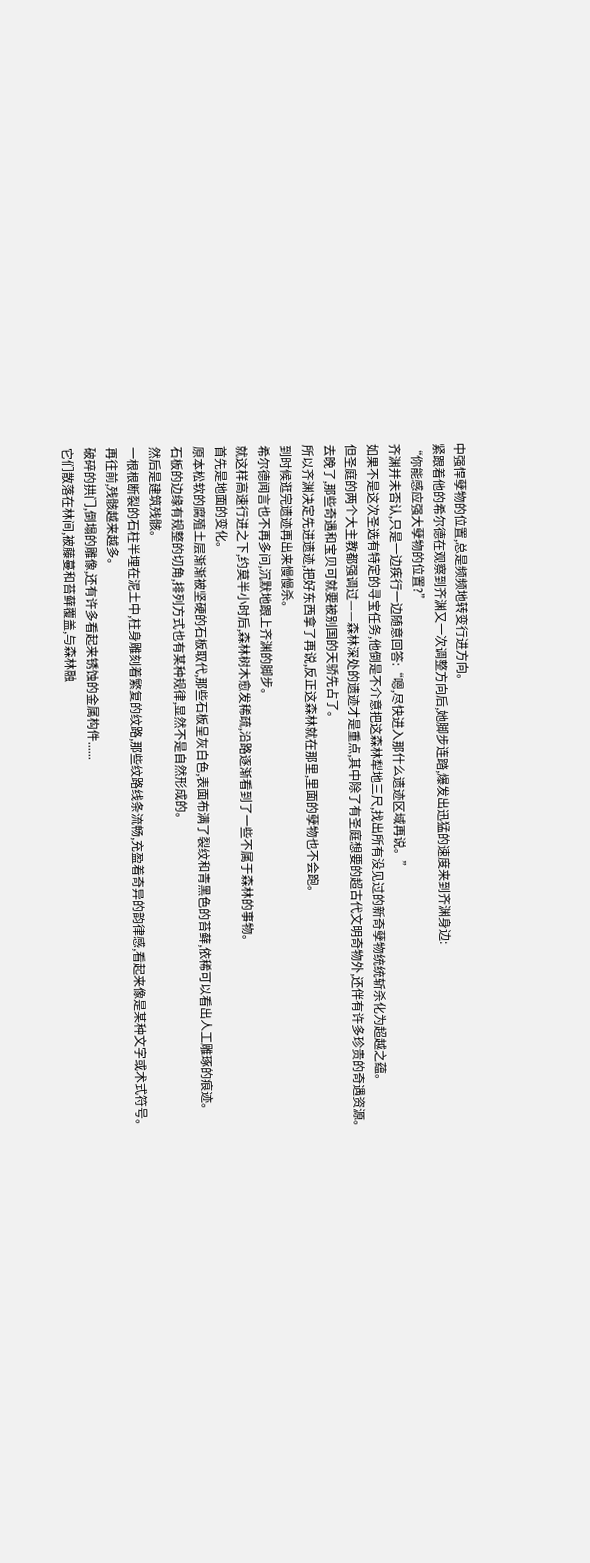中强悍孽物的位置,总是频频地转变行进方向。
紧跟着他的希尔德在观察到齐渊又一次调整方向后,她脚步连踏,爆发出迅猛的速度来到齐渊身边:
“你能感应强大孽物的位置?”
齐渊并未否认,只是一边疾行一边随意回答:“嗯,尽快进入那什么遗迹区域再说。”
如果不是这次圣选有特定的寻宝任务,他倒是不介意把这森林犁地三尺,找出所有没见过的新奇孽物统统斩杀化为超越之蕴。
但圣庭的两个大主教都强调过——森林深处的遗迹才是重点,其中除了有圣庭想要的超古代文明奇物外,还伴有许多珍贵的奇遇资源。
去晚了,那些奇遇和宝贝可就要被别国的天骄先占了。
所以齐渊决定先进遗迹,把好东西拿了再说,反正这森林就在那里,里面的孽物也不会跑。
到时候逛完遗迹再出来慢慢杀。
希尔德闻言也不再多问,沉默地跟上齐渊的脚步。
就这样高速行进之下,约莫半小时后,森林树木愈发稀疏,沿路逐渐看到了一些不属于森林的事物。
首先是地面的变化。
原本松软的腐殖土层渐渐被坚硬的石板取代,那些石板呈灰白色,表面布满了裂纹和青黑色的苔藓,依稀可以看出人工雕琢的痕迹。
石板的边缘有规整的切角,排列方式也有某种规律,显然不是自然形成的。
然后是建筑残骸。
一根根断裂的石柱半埋在泥土中,柱身雕刻着繁复的纹路,那些纹路线条流畅,充盈着奇异的韵律感,看起来像是某种文字或术式符号。
再往前,残骸越来越多。
破碎的拱门,倒塌的雕像,还有许多看起来锈蚀的金属构件......
它们散落在林间,被藤蔓和苔藓覆盖,与森林融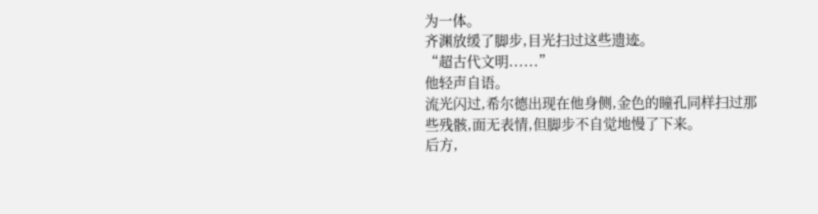为一体。
齐渊放缓了脚步,目光扫过这些遗迹。
“超古代文明......”
他轻声自语。
流光闪过,希尔德出现在他身侧,金色的瞳孔同样扫过那些残骸,面无表情,但脚步不自觉地慢了下来。
后方,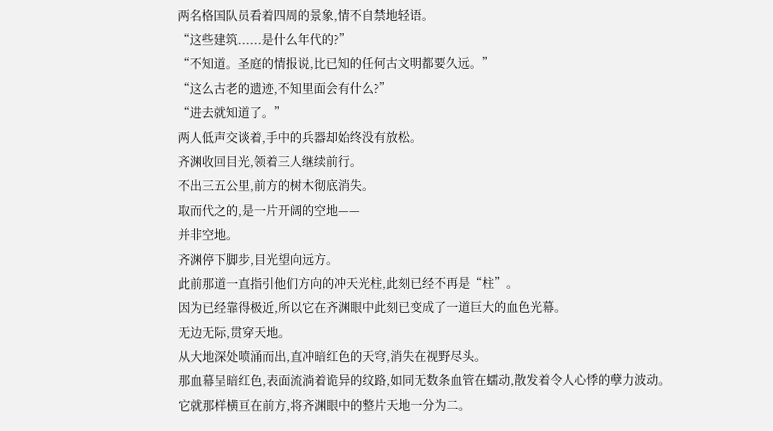两名格国队员看着四周的景象,情不自禁地轻语。
“这些建筑......是什么年代的?”
“不知道。圣庭的情报说,比已知的任何古文明都要久远。”
“这么古老的遗迹,不知里面会有什么?”
“进去就知道了。”
两人低声交谈着,手中的兵器却始终没有放松。
齐渊收回目光,领着三人继续前行。
不出三五公里,前方的树木彻底消失。
取而代之的,是一片开阔的空地——
并非空地。
齐渊停下脚步,目光望向远方。
此前那道一直指引他们方向的冲天光柱,此刻已经不再是“柱”。
因为已经靠得极近,所以它在齐渊眼中此刻已变成了一道巨大的血色光幕。
无边无际,贯穿天地。
从大地深处喷涌而出,直冲暗红色的天穹,消失在视野尽头。
那血幕呈暗红色,表面流淌着诡异的纹路,如同无数条血管在蠕动,散发着令人心悸的孽力波动。
它就那样横亘在前方,将齐渊眼中的整片天地一分为二。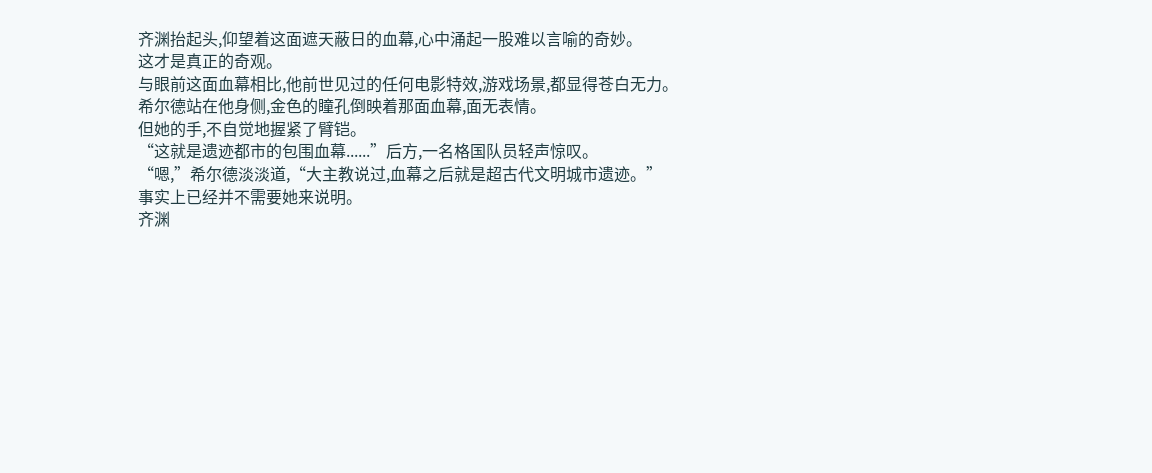齐渊抬起头,仰望着这面遮天蔽日的血幕,心中涌起一股难以言喻的奇妙。
这才是真正的奇观。
与眼前这面血幕相比,他前世见过的任何电影特效,游戏场景,都显得苍白无力。
希尔德站在他身侧,金色的瞳孔倒映着那面血幕,面无表情。
但她的手,不自觉地握紧了臂铠。
“这就是遗迹都市的包围血幕......”后方,一名格国队员轻声惊叹。
“嗯,”希尔德淡淡道,“大主教说过,血幕之后就是超古代文明城市遗迹。”
事实上已经并不需要她来说明。
齐渊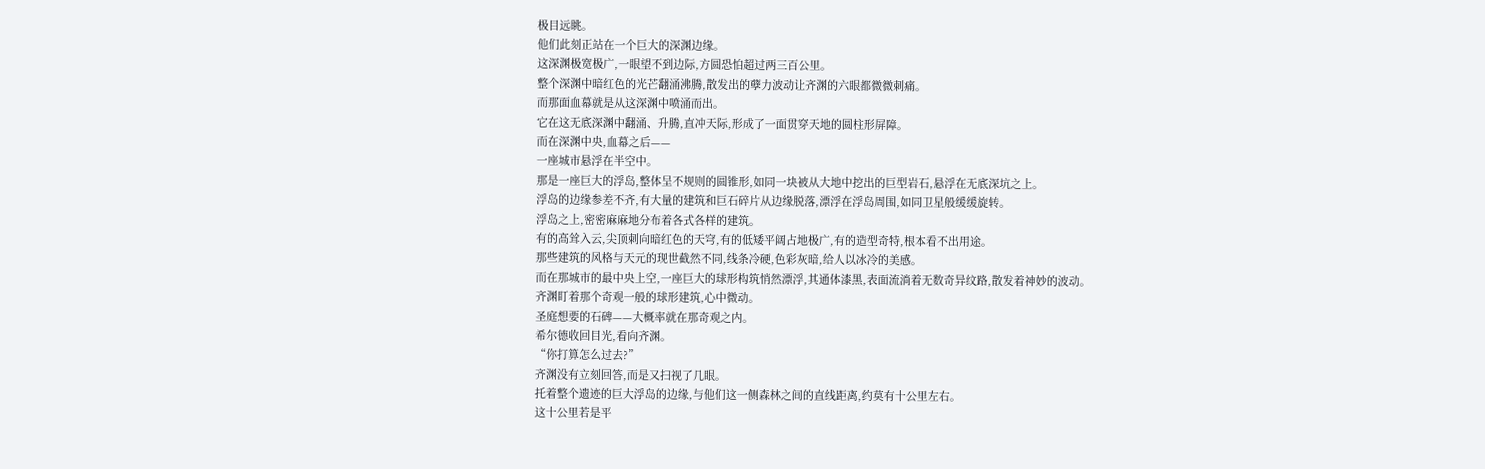极目远眺。
他们此刻正站在一个巨大的深渊边缘。
这深渊极宽极广,一眼望不到边际,方圆恐怕超过两三百公里。
整个深渊中暗红色的光芒翻涌沸腾,散发出的孽力波动让齐渊的六眼都微微刺痛。
而那面血幕就是从这深渊中喷涌而出。
它在这无底深渊中翻涌、升腾,直冲天际,形成了一面贯穿天地的圆柱形屏障。
而在深渊中央,血幕之后——
一座城市悬浮在半空中。
那是一座巨大的浮岛,整体呈不规则的圆锥形,如同一块被从大地中挖出的巨型岩石,悬浮在无底深坑之上。
浮岛的边缘参差不齐,有大量的建筑和巨石碎片从边缘脱落,漂浮在浮岛周围,如同卫星般缓缓旋转。
浮岛之上,密密麻麻地分布着各式各样的建筑。
有的高耸入云,尖顶刺向暗红色的天穹,有的低矮平阔占地极广,有的造型奇特,根本看不出用途。
那些建筑的风格与天元的现世截然不同,线条冷硬,色彩灰暗,给人以冰冷的美感。
而在那城市的最中央上空,一座巨大的球形构筑悄然漂浮,其通体漆黑,表面流淌着无数奇异纹路,散发着神妙的波动。
齐渊盯着那个奇观一般的球形建筑,心中微动。
圣庭想要的石碑——大概率就在那奇观之内。
希尔德收回目光,看向齐渊。
“你打算怎么过去?”
齐渊没有立刻回答,而是又扫视了几眼。
托着整个遗迹的巨大浮岛的边缘,与他们这一侧森林之间的直线距离,约莫有十公里左右。
这十公里若是平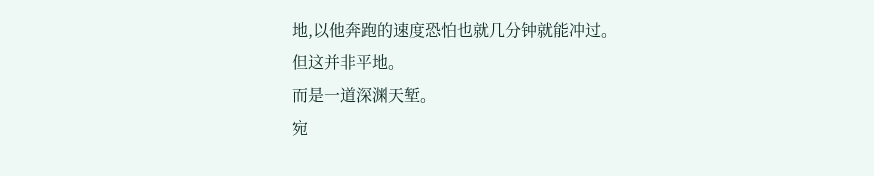地,以他奔跑的速度恐怕也就几分钟就能冲过。
但这并非平地。
而是一道深渊天堑。
宛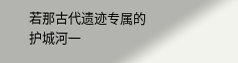若那古代遗迹专属的护城河一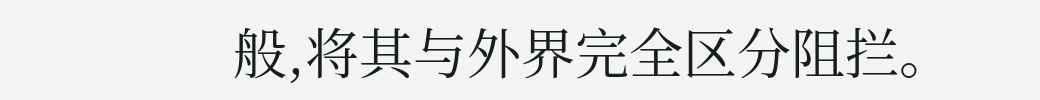般,将其与外界完全区分阻拦。